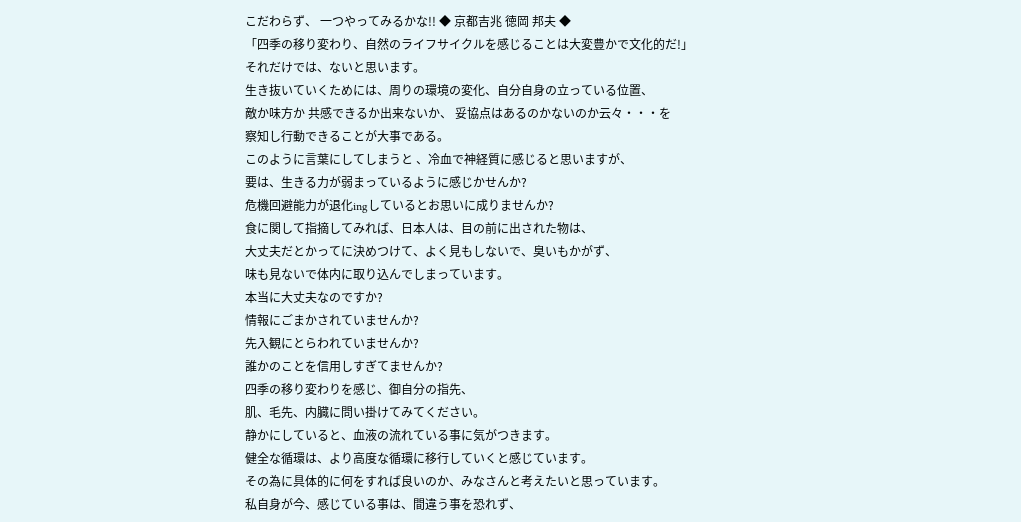こだわらず、 一つやってみるかな!! ◆ 京都吉兆 徳岡 邦夫 ◆
「四季の移り変わり、自然のライフサイクルを感じることは大変豊かで文化的だ!」
それだけでは、ないと思います。
生き抜いていくためには、周りの環境の変化、自分自身の立っている位置、
敵か味方か 共感できるか出来ないか、 妥協点はあるのかないのか云々・・・を
察知し行動できることが大事である。
このように言葉にしてしまうと 、冷血で神経質に感じると思いますが、
要は、生きる力が弱まっているように感じかせんか?
危機回避能力が退化ingしているとお思いに成りませんか?
食に関して指摘してみれば、日本人は、目の前に出された物は、
大丈夫だとかってに決めつけて、よく見もしないで、臭いもかがず、
味も見ないで体内に取り込んでしまっています。
本当に大丈夫なのですか?
情報にごまかされていませんか?
先入観にとらわれていませんか?
誰かのことを信用しすぎてませんか?
四季の移り変わりを感じ、御自分の指先、
肌、毛先、内臓に問い掛けてみてください。
静かにしていると、血液の流れている事に気がつきます。
健全な循環は、より高度な循環に移行していくと感じています。
その為に具体的に何をすれば良いのか、みなさんと考えたいと思っています。
私自身が今、感じている事は、間違う事を恐れず、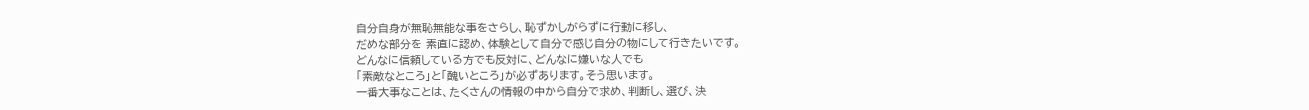自分自身が無恥無能な事をさらし、恥ずかしがらずに行動に移し、
だめな部分を 素直に認め、体験として自分で感じ自分の物にして行きたいです。
どんなに信頼している方でも反対に、どんなに嫌いな人でも
「素敵なところ」と「醜いところ」が必ずあります。そう思います。
一番大事なことは、たくさんの情報の中から自分で求め、判断し、選び、決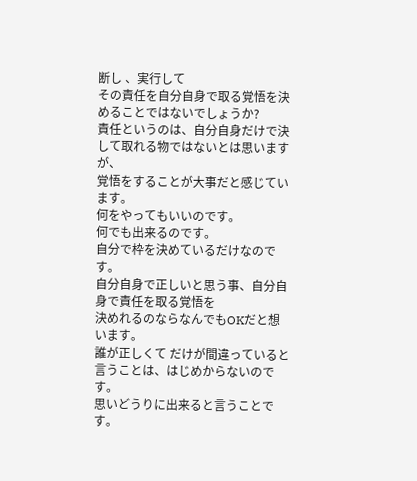断し 、実行して
その責任を自分自身で取る覚悟を決めることではないでしょうか?
責任というのは、自分自身だけで決して取れる物ではないとは思いますが、
覚悟をすることが大事だと感じています。
何をやってもいいのです。
何でも出来るのです。
自分で枠を決めているだけなのです。
自分自身で正しいと思う事、自分自身で責任を取る覚悟を
決めれるのならなんでもOKだと想います。
誰が正しくて だけが間違っていると言うことは、はじめからないのです。
思いどうりに出来ると言うことです。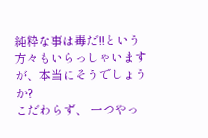純粋な事は毒だ!!という方々もいらっしゃいますが、本当にそうでしょうか?
こだわらず、 一つやっ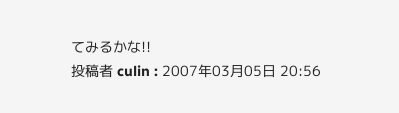てみるかな!!
投稿者 culin : 2007年03月05日 20:56